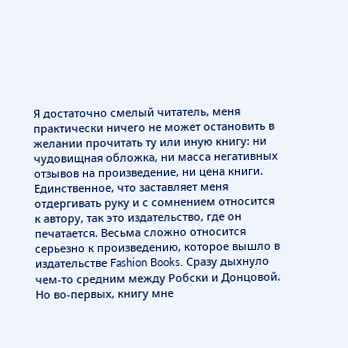Я достаточно смелый читатель, меня практически ничего не может остановить в желании прочитать ту или иную книгу: ни чудовищная обложка, ни масса негативных отзывов на произведение, ни цена книги. Единственное, что заставляет меня отдергивать руку и с сомнением относится к автору, так это издательство, где он печатается. Весьма сложно относится серьезно к произведению, которое вышло в издательстве Fashion Books. Сразу дыхнуло чем-то средним между Робски и Донцовой. Но во-первых, книгу мне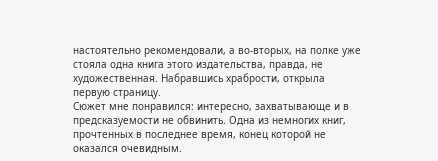настоятельно рекомендовали, а во-вторых, на полке уже стояла одна книга этого издательства, правда, не художественная. Набравшись храбрости, открыла первую страницу.
Сюжет мне понравился: интересно, захватывающе и в предсказуемости не обвинить. Одна из немногих книг, прочтенных в последнее время, конец которой не оказался очевидным.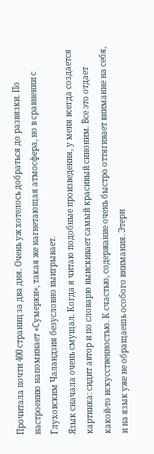Прочитала почти 400 страниц за два дня. Очень уж хотелось добраться до развязки. По настроению напоминает «Сумерки», такая же нагнетающая атмосфера, но в сравнении с Глуховским Чаландзия безусловно выигрывает.
Язык сначала очень смущал. Когда я читаю подобные произведения, у меня всегда создается картинка: сидит автор и по словарю выискивает самый красивый синоним. Все это отдает какой-то искусственностью. К счастью, содержание очень быстро оттягивает внимание на себя, и на язык уже не обращаешь особого внимания. Этери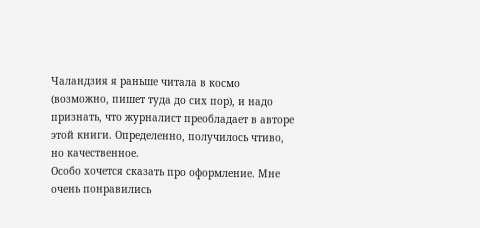Чаландзия я раньше читала в космо (возможно, пишет туда до сих пор), и надо признать, что журналист преобладает в авторе этой книги. Определенно, получилось чтиво, но качественное.
Особо хочется сказать про оформление. Мне очень понравились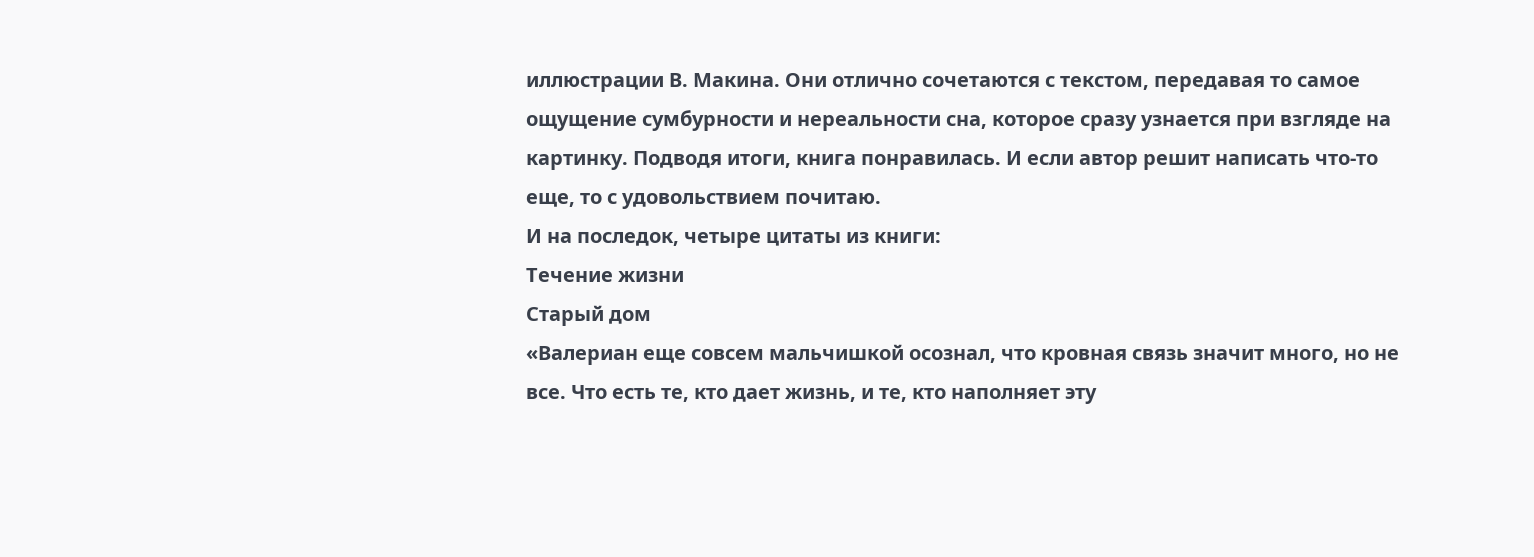иллюстрации В. Макина. Они отлично сочетаются с текстом, передавая то самое ощущение сумбурности и нереальности сна, которое сразу узнается при взгляде на картинку. Подводя итоги, книга понравилась. И если автор решит написать что-то еще, то с удовольствием почитаю.
И на последок, четыре цитаты из книги:
Течение жизни
Старый дом
«Валериан еще совсем мальчишкой осознал, что кровная связь значит много, но не все. Что есть те, кто дает жизнь, и те, кто наполняет эту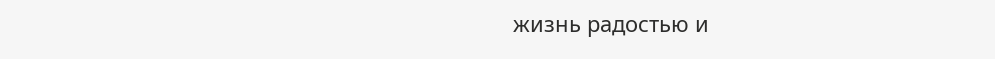жизнь радостью и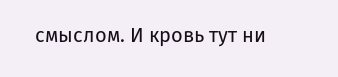смыслом. И кровь тут ни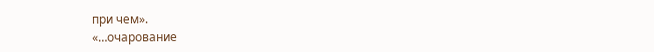при чем».
«…очарование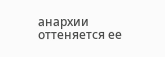анархии оттеняется ее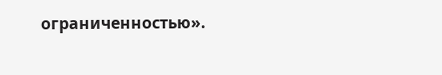ограниченностью».